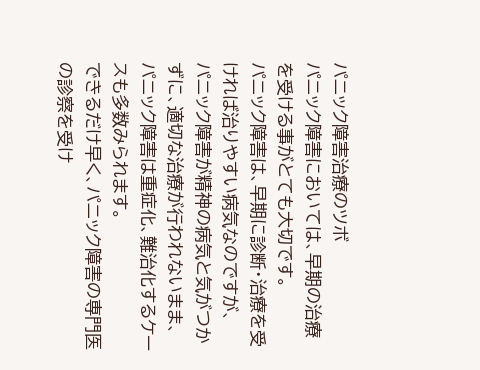パニック障害治療のツボ
パニック障害においては、早期の治療を受ける事がとても大切です。
パニック障害は、早期に診断・治療を受ければ治りやすい病気なのですが、
パニック障害が精神の病気と気がつかずに、適切な治療が行われないまま、
パニック障害は重症化、難治化するケースも多数みられます。
できるだけ早く、パニック障害の専門医の診察を受け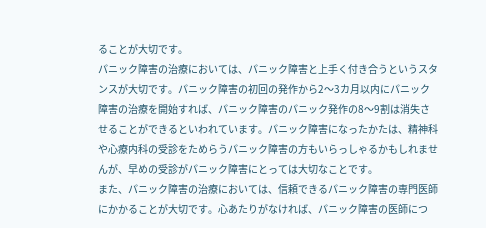ることが大切です。
パニック障害の治療においては、パニック障害と上手く付き合うというスタ
ンスが大切です。パニック障害の初回の発作から2〜3カ月以内にパニック
障害の治療を開始すれば、パニック障害のパニック発作の8〜9割は消失さ
せることができるといわれています。パニック障害になったかたは、精神科
や心療内科の受診をためらうパニック障害の方もいらっしゃるかもしれませ
んが、早めの受診がパニック障害にとっては大切なことです。
また、パニック障害の治療においては、信頼できるパニック障害の専門医師
にかかることが大切です。心あたりがなければ、パニック障害の医師につ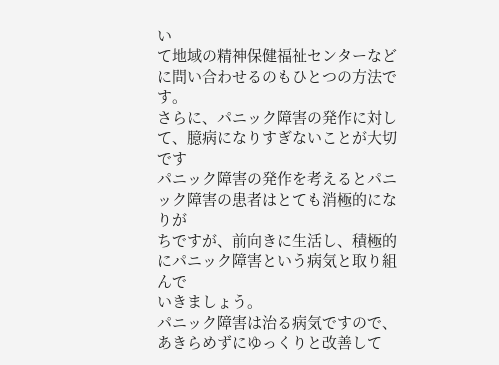い
て地域の精神保健福祉センターなどに問い合わせるのもひとつの方法です。
さらに、パニック障害の発作に対して、臆病になりすぎないことが大切です
パニック障害の発作を考えるとパニック障害の患者はとても消極的になりが
ちですが、前向きに生活し、積極的にパニック障害という病気と取り組んで
いきましょう。
パニック障害は治る病気ですので、あきらめずにゆっくりと改善して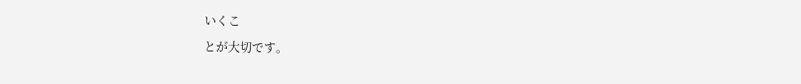いくこ
とが大切です。